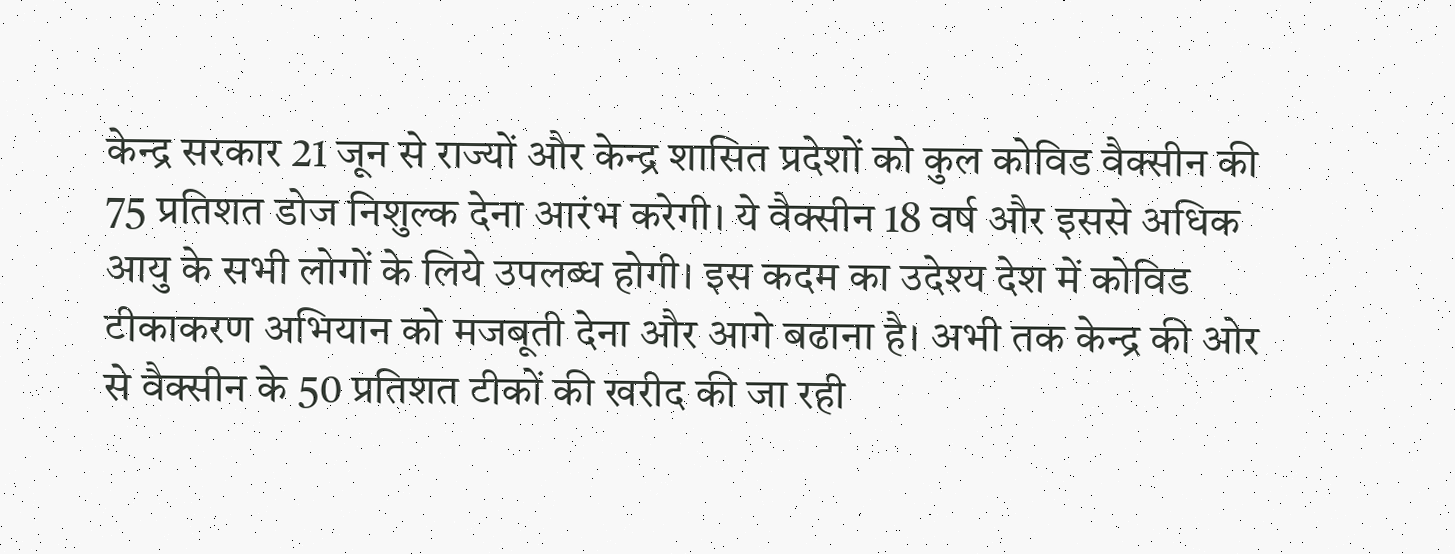केन्द्र सरकार 21 जून से राज्यों और केन्द्र शासित प्रदेशों को कुल कोविड वैक्सीन की 75 प्रतिशत डोज निशुल्क देना आरंभ करेगी। ये वैक्सीन 18 वर्ष और इससे अधिक आयु के सभी लोगों के लिये उपलब्ध होगी। इस कदम का उदेश्य देश में कोविड टीकाकरण अभियान को मजबूती देना और आगे बढाना है। अभी तक केन्द्र की ओर से वैक्सीन के 50 प्रतिशत टीकों की खरीद की जा रही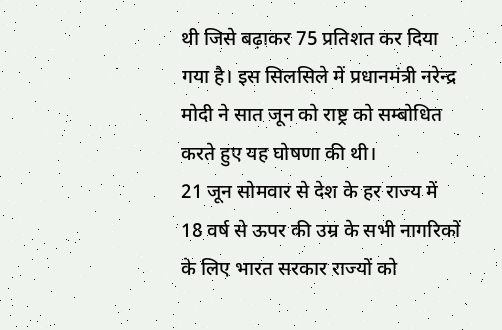थी जिसे बढ़ाकर 75 प्रतिशत कर दिया गया है। इस सिलसिले में प्रधानमंत्री नरेन्द्र मोदी ने सात जून को राष्ट्र को सम्बोधित करते हुए यह घोषणा की थी।
21 जून सोमवार से देश के हर राज्य में 18 वर्ष से ऊपर की उम्र के सभी नागरिकों के लिए भारत सरकार राज्यों को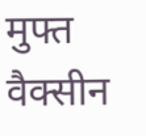मुफ्त वैक्सीन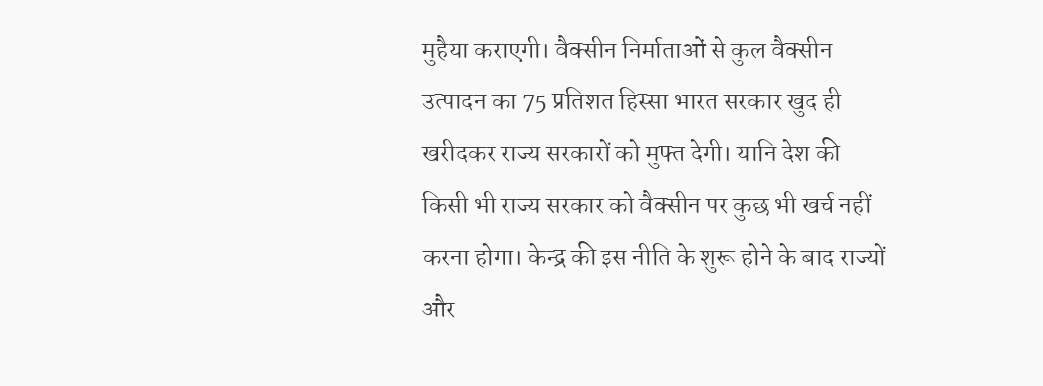मुहैया कराएगी। वैक्सीन निर्माताओं से कुल वैक्सीन उत्पादन का 75 प्रतिशत हिस्सा भारत सरकार खुद ही खरीदकर राज्य सरकारों को मुफ्त देगी। यानि देश की किसी भी राज्य सरकार को वैक्सीन पर कुछ भी खर्च नहीं करना होगा। केन्द्र की इस नीति के शुरू होने के बाद राज्यों और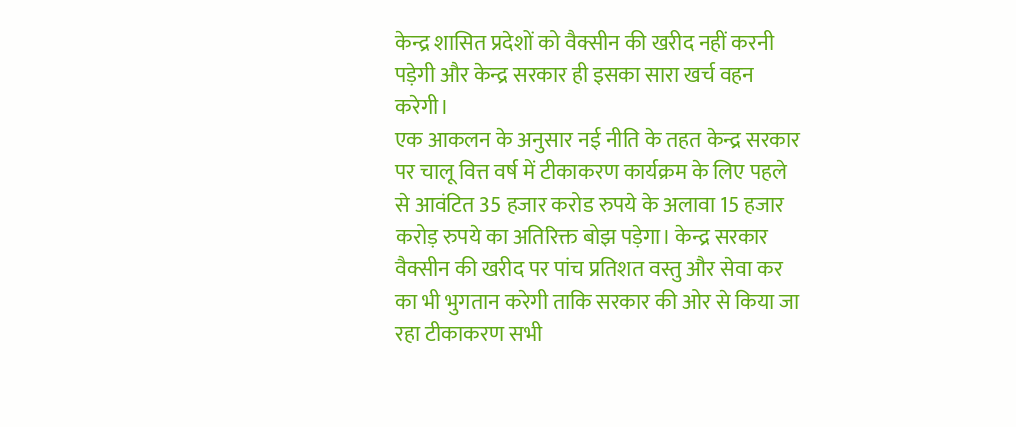केन्द्र शासित प्रदेशों को वैक्सीन की खरीद नहीं करनी पड़ेगी और केन्द्र सरकार ही इसका सारा खर्च वहन करेगी।
एक आकलन के अनुसार नई नीति के तहत केन्द्र सरकार पर चालू वित्त वर्ष में टीकाकरण कार्यक्रम के लिए पहले से आवंटित 35 हजार करोड रुपये के अलावा 15 हजार करोड़ रुपये का अतिरिक्त बोझ पड़ेगा। केन्द्र सरकार वैक्सीन की खरीद पर पांच प्रतिशत वस्तु और सेवा कर का भी भुगतान करेगी ताकि सरकार की ओर से किया जा रहा टीकाकरण सभी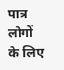पात्र लोगों के लिए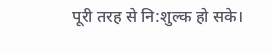पूरी तरह से नि:शुल्क हो सके।